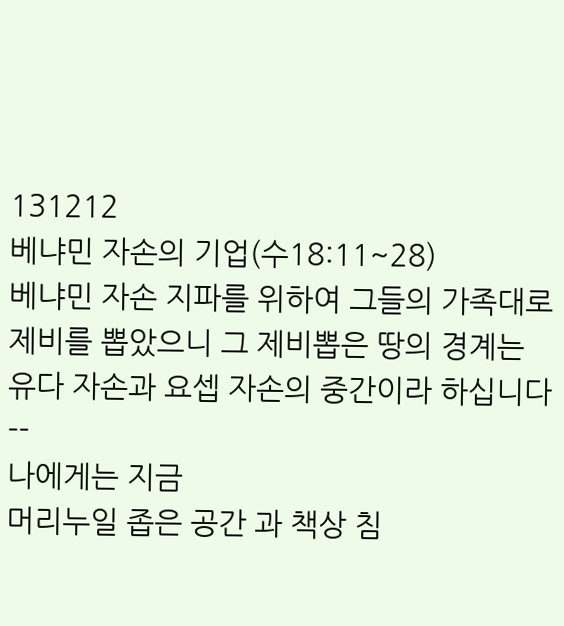131212
베냐민 자손의 기업(수18:11~28)
베냐민 자손 지파를 위하여 그들의 가족대로 제비를 뽑았으니 그 제비뽑은 땅의 경계는 유다 자손과 요셉 자손의 중간이라 하십니다 --
나에게는 지금
머리누일 좁은 공간 과 책상 침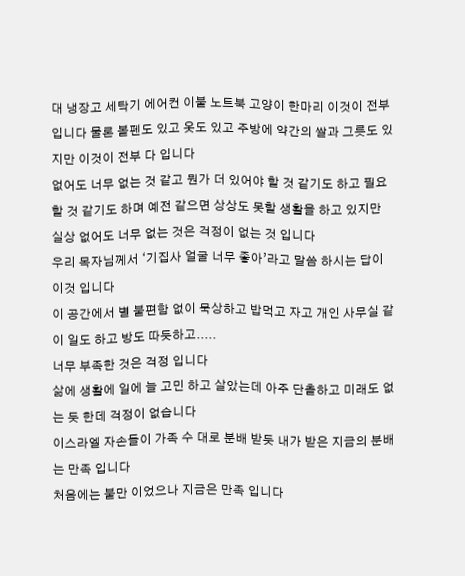대 냉장고 세탁기 에어컨 이불 노트북 고양이 한마리 이것이 전부 입니다 물론 볼펜도 있고 옷도 있고 주방에 약간의 쌀과 그릇도 있지만 이것이 전부 다 입니다
없어도 너무 없는 것 같고 뭔가 더 있어야 할 것 같기도 하고 필요 할 것 같기도 하며 예전 같으면 상상도 못할 생활을 하고 있지만 실상 없어도 너무 없는 것은 걱정이 없는 것 입니다
우리 목자님께서 ‘기집사 얼굴 너무 좋아’라고 말씀 하시는 답이 이것 입니다
이 공간에서 별 불편함 없이 묵상하고 밥먹고 자고 개인 사무실 같이 일도 하고 방도 따듯하고.....
너무 부족한 것은 걱정 입니다
삶에 생활에 일에 늘 고민 하고 살았는데 아주 단촐하고 미래도 없는 듯 한데 걱정이 없습니다
이스라엘 자손들이 가족 수 대로 분배 받듯 내가 받은 지금의 분배는 만족 입니다
처음에는 불만 이었으나 지금은 만족 입니다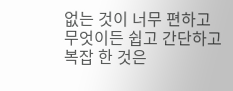없는 것이 너무 편하고 무엇이든 쉽고 간단하고 복잡 한 것은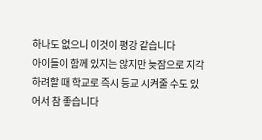하나도 없으니 이것이 평강 같습니다
아이들이 함께 있지는 않지만 늦잠으로 지각 하려할 때 학교로 즉시 등교 시켜줄 수도 있어서 참 좋습니다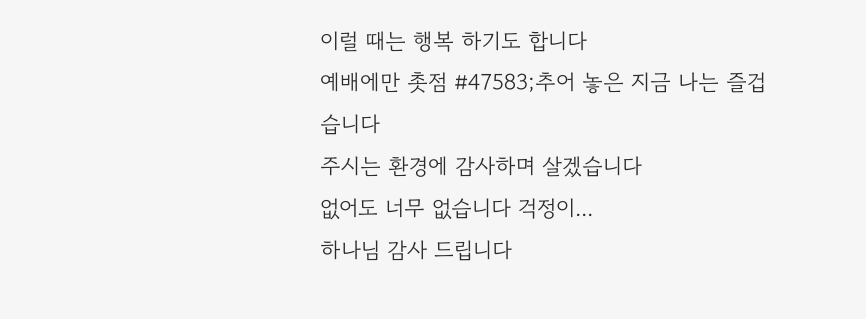이럴 때는 행복 하기도 합니다
예배에만 촛점 #47583;추어 놓은 지금 나는 즐겁습니다
주시는 환경에 감사하며 살겠습니다
없어도 너무 없습니다 걱정이...
하나님 감사 드립니다